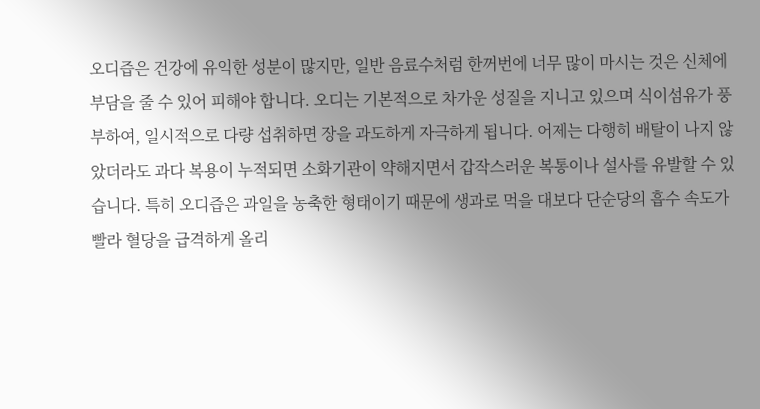오디즙은 건강에 유익한 성분이 많지만, 일반 음료수처럼 한꺼번에 너무 많이 마시는 것은 신체에 부담을 줄 수 있어 피해야 합니다. 오디는 기본적으로 차가운 성질을 지니고 있으며 식이섬유가 풍부하여, 일시적으로 다량 섭취하면 장을 과도하게 자극하게 됩니다. 어제는 다행히 배탈이 나지 않았더라도 과다 복용이 누적되면 소화기관이 약해지면서 갑작스러운 복통이나 설사를 유발할 수 있습니다. 특히 오디즙은 과일을 농축한 형태이기 때문에 생과로 먹을 대보다 단순당의 흡수 속도가 빨라 혈당을 급격하게 올리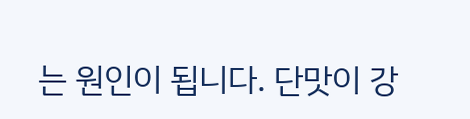는 원인이 됩니다. 단맛이 강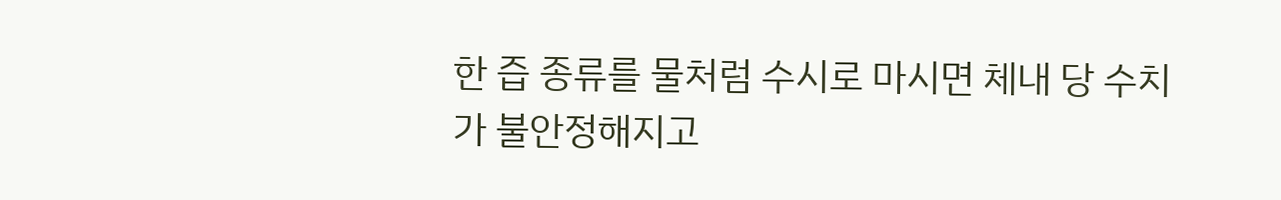한 즙 종류를 물처럼 수시로 마시면 체내 당 수치가 불안정해지고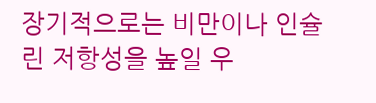장기적으로는 비만이나 인슐린 저항성을 높일 우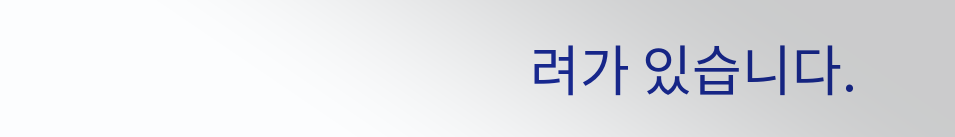려가 있습니다.